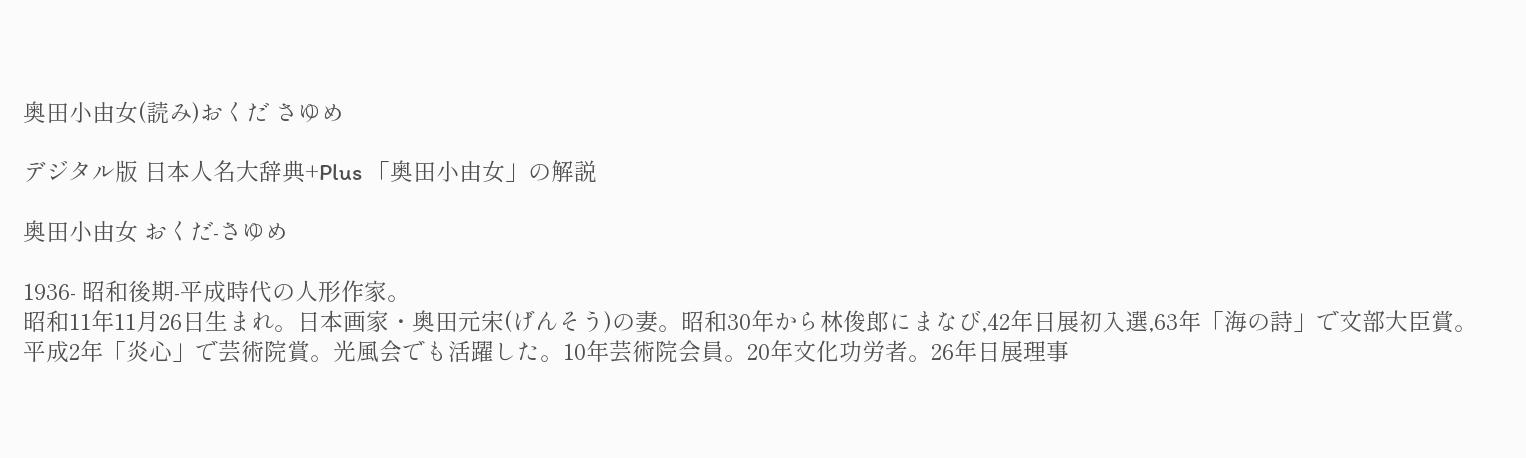奥田小由女(読み)おくだ さゆめ

デジタル版 日本人名大辞典+Plus 「奥田小由女」の解説

奥田小由女 おくだ-さゆめ

1936- 昭和後期-平成時代の人形作家。
昭和11年11月26日生まれ。日本画家・奥田元宋(げんそう)の妻。昭和30年から林俊郎にまなび,42年日展初入選,63年「海の詩」で文部大臣賞。平成2年「炎心」で芸術院賞。光風会でも活躍した。10年芸術院会員。20年文化功労者。26年日展理事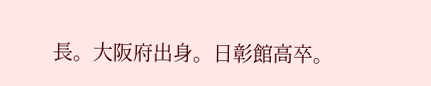長。大阪府出身。日彰館高卒。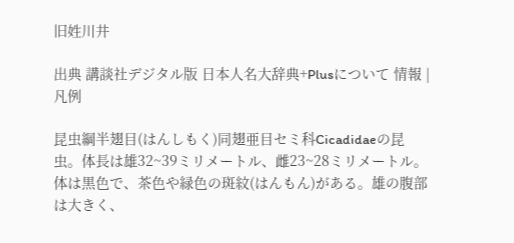旧姓川井

出典 講談社デジタル版 日本人名大辞典+Plusについて 情報 | 凡例

昆虫綱半翅目(はんしもく)同翅亜目セミ科Cicadidaeの昆虫。体長は雄32~39ミリメートル、雌23~28ミリメートル。体は黒色で、茶色や緑色の斑紋(はんもん)がある。雄の腹部は大きく、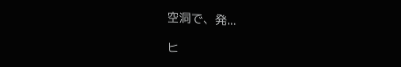空洞で、発...

ヒ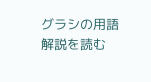グラシの用語解説を読む